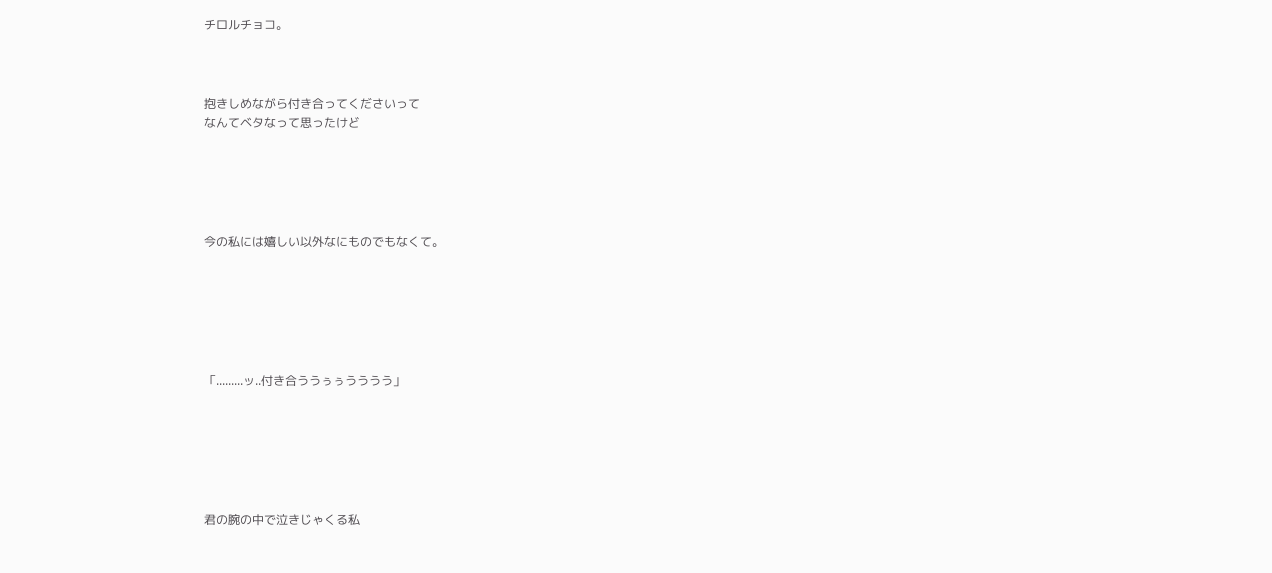チロルチョコ。



抱きしめながら付き合ってくださいって
なんてベタなって思ったけど





今の私には嬉しい以外なにものでもなくて。






「.........ッ..付き合ううぅぅうううう」






君の腕の中で泣きじゃくる私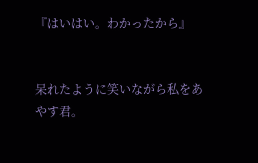『はいはい。わかったから』


呆れたように笑いながら私をあやす君。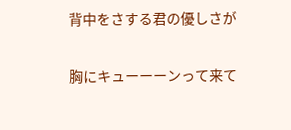背中をさする君の優しさが

胸にキューーーンって来て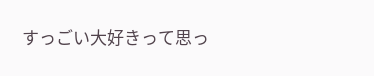すっごい大好きって思っ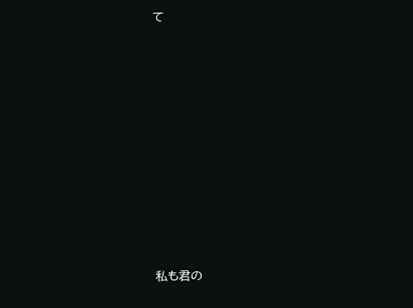て











私も君の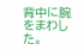背中に腕をまわした。